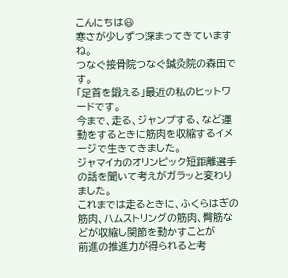こんにちは😃
寒さが少しずつ深まってきていますね。
つなぐ接骨院つなぐ鍼灸院の森田です。
「足首を鍛える」最近の私のヒットワードです。
今まで、走る、ジャンプする、など運動をするときに筋肉を収縮するイメージで生きてきました。
ジャマイカのオリンピック短距離選手の話を聞いて考えがガラッと変わりました。
これまでは走るときに、ふくらはぎの筋肉、ハムストリングの筋肉、臀筋などが収縮し関節を動かすことが
前進の推進力が得られると考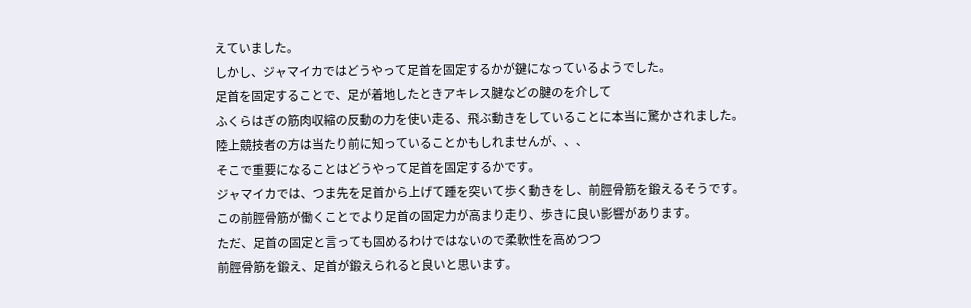えていました。
しかし、ジャマイカではどうやって足首を固定するかが鍵になっているようでした。
足首を固定することで、足が着地したときアキレス腱などの腱のを介して
ふくらはぎの筋肉収縮の反動の力を使い走る、飛ぶ動きをしていることに本当に驚かされました。
陸上競技者の方は当たり前に知っていることかもしれませんが、、、
そこで重要になることはどうやって足首を固定するかです。
ジャマイカでは、つま先を足首から上げて踵を突いて歩く動きをし、前脛骨筋を鍛えるそうです。
この前脛骨筋が働くことでより足首の固定力が高まり走り、歩きに良い影響があります。
ただ、足首の固定と言っても固めるわけではないので柔軟性を高めつつ
前脛骨筋を鍛え、足首が鍛えられると良いと思います。